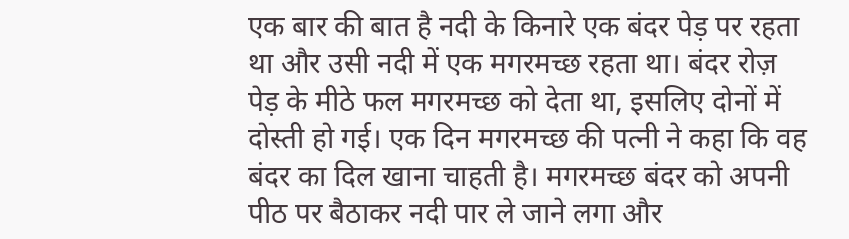एक बार की बात है नदी के किनारे एक बंदर पेड़ पर रहता था और उसी नदी में एक मगरमच्छ रहता था। बंदर रोज़ पेड़ के मीठे फल मगरमच्छ को देता था, इसलिए दोनों में दोस्ती हो गई। एक दिन मगरमच्छ की पत्नी ने कहा कि वह बंदर का दिल खाना चाहती है। मगरमच्छ बंदर को अपनी पीठ पर बैठाकर नदी पार ले जाने लगा और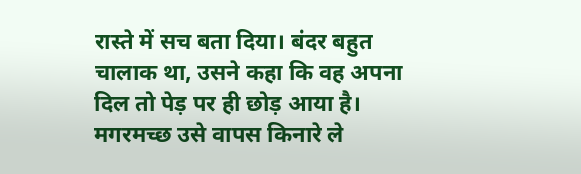रास्ते में सच बता दिया। बंदर बहुत चालाक था, उसने कहा कि वह अपना दिल तो पेड़ पर ही छोड़ आया है। मगरमच्छ उसे वापस किनारे ले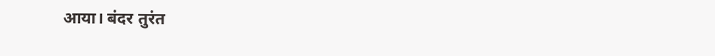आया। बंदर तुरंत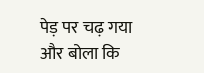पेड़ पर चढ़ गया और बोला कि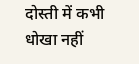दोस्ती में कभी धोखा नहीं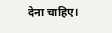देना चाहिए।